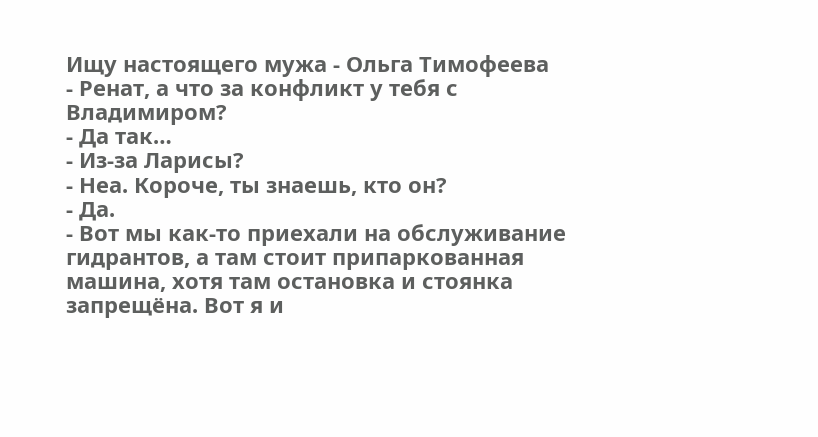Ищу настоящего мужа - Ольга Тимофеева
- Ренат, а что за конфликт у тебя с Владимиром?
- Да так…
- Из-за Ларисы?
- Неа. Короче, ты знаешь, кто он?
- Да.
- Вот мы как-то приехали на обслуживание гидрантов, а там стоит припаркованная машина, хотя там остановка и стоянка запрещёна. Вот я и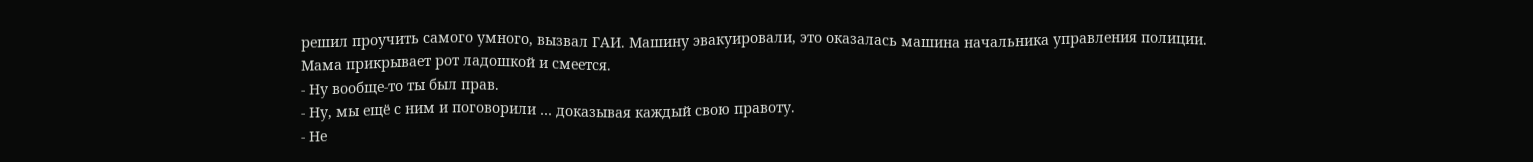решил проучить самого умного, вызвал ГАИ. Машину эвакуировали, это оказалась машина начальника управления полиции.
Мама прикрывает рот ладошкой и смеется.
- Ну вообще-то ты был прав.
- Ну, мы ещё с ним и поговорили … доказывая каждый свою правоту.
- Не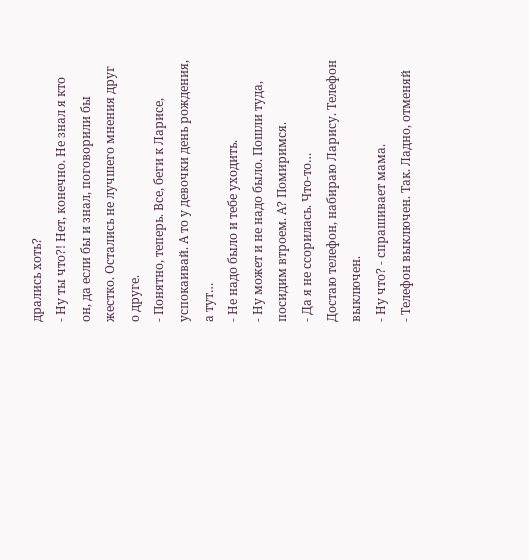дрались хоть?
- Ну ты что?! Нет, конечно. Не знал я кто он, да если бы и знал, поговорили бы жестко. Остались не лучшего мнения друг о друге.
- Понятно, теперь. Все, беги к Ларисе, успокаивай. А то у девочки день рождения, а тут…
- Не надо было и тебе уходить.
- Ну может и не надо было. Пошли туда, посидим втроем. А? Помиримся.
- Да я не ссорилась. Что-то…
Достаю телефон, набираю Ларису. Телефон выключен.
- Ну что? - спрашивает мама.
- Телефон выключен. Так. Ладно, отменяй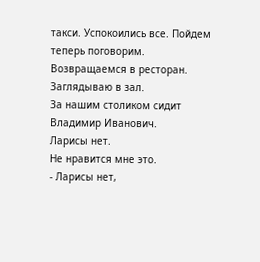такси. Успокоились все. Пойдем теперь поговорим.
Возвращаемся в ресторан. Заглядываю в зал.
За нашим столиком сидит Владимир Иванович.
Ларисы нет.
Не нравится мне это.
- Ларисы нет,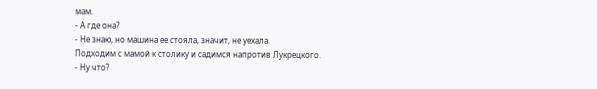мам.
- А где она?
- Не знаю, но машина ее стояла, значит, не уехала.
Подходим с мамой к столику и садимся напротив Лукрецкого.
- Ну что?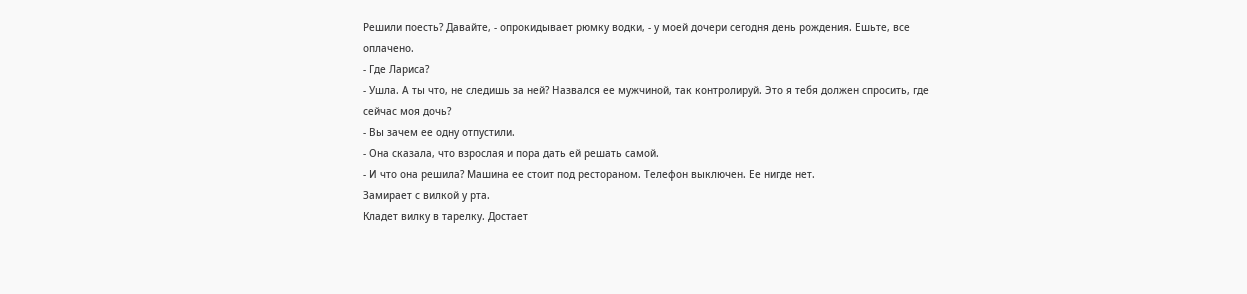Решили поесть? Давайте, - опрокидывает рюмку водки, - у моей дочери сегодня день рождения. Ешьте, все оплачено.
- Где Лариса?
- Ушла. А ты что, не следишь за ней? Назвался ее мужчиной, так контролируй. Это я тебя должен спросить, где сейчас моя дочь?
- Вы зачем ее одну отпустили.
- Она сказала, что взрослая и пора дать ей решать самой.
- И что она решила? Машина ее стоит под рестораном. Телефон выключен. Ее нигде нет.
Замирает с вилкой у рта.
Кладет вилку в тарелку. Достает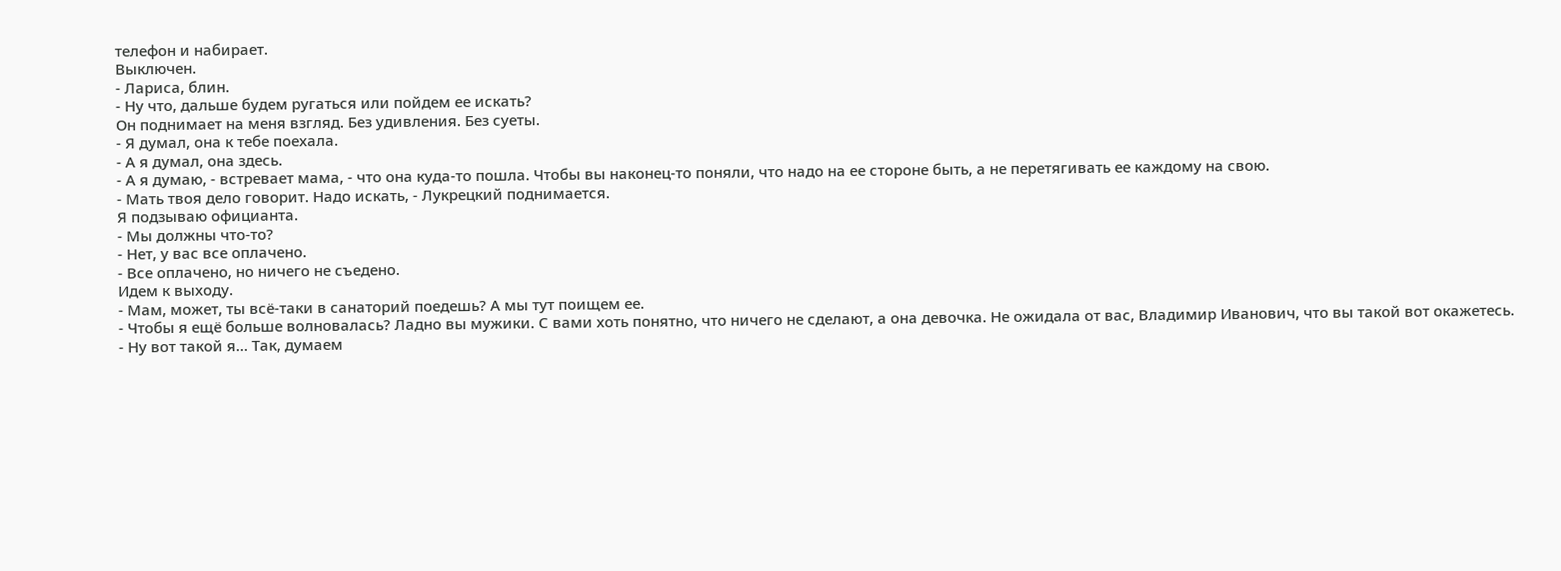телефон и набирает.
Выключен.
- Лариса, блин.
- Ну что, дальше будем ругаться или пойдем ее искать?
Он поднимает на меня взгляд. Без удивления. Без суеты.
- Я думал, она к тебе поехала.
- А я думал, она здесь.
- А я думаю, - встревает мама, - что она куда-то пошла. Чтобы вы наконец-то поняли, что надо на ее стороне быть, а не перетягивать ее каждому на свою.
- Мать твоя дело говорит. Надо искать, - Лукрецкий поднимается.
Я подзываю официанта.
- Мы должны что-то?
- Нет, у вас все оплачено.
- Все оплачено, но ничего не съедено.
Идем к выходу.
- Мам, может, ты всё-таки в санаторий поедешь? А мы тут поищем ее.
- Чтобы я ещё больше волновалась? Ладно вы мужики. С вами хоть понятно, что ничего не сделают, а она девочка. Не ожидала от вас, Владимир Иванович, что вы такой вот окажетесь.
- Ну вот такой я… Так, думаем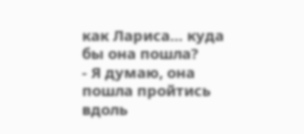как Лариса… куда бы она пошла?
- Я думаю, она пошла пройтись вдоль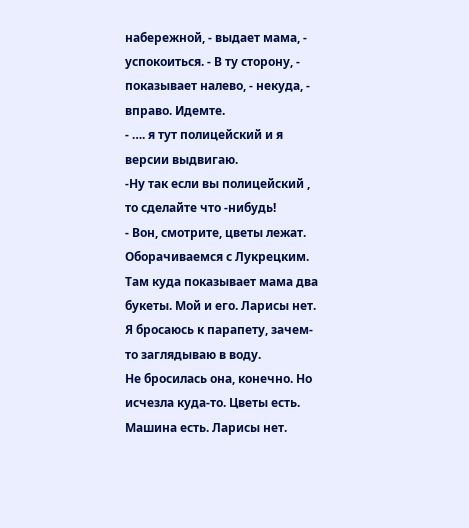набережной, - выдает мама, - успокоиться. - В ту сторону, - показывает налево, - некуда, - вправо. Идемте.
- …. я тут полицейский и я версии выдвигаю.
-Ну так если вы полицейский , то сделайте что -нибудь!
- Вон, смотрите, цветы лежат.
Оборачиваемся с Лукрецким.
Там куда показывает мама два букеты. Мой и его. Ларисы нет.
Я бросаюсь к парапету, зачем-то заглядываю в воду.
Не бросилась она, конечно. Но исчезла куда-то. Цветы есть. Машина есть. Ларисы нет.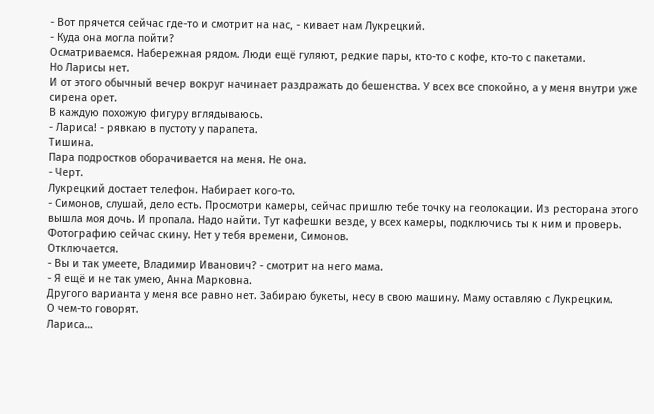- Вот прячется сейчас где-то и смотрит на нас, - кивает нам Лукрецкий.
- Куда она могла пойти?
Осматриваемся. Набережная рядом. Люди ещё гуляют, редкие пары, кто-то с кофе, кто-то с пакетами.
Но Ларисы нет.
И от этого обычный вечер вокруг начинает раздражать до бешенства. У всех все спокойно, а у меня внутри уже сирена орет.
В каждую похожую фигуру вглядываюсь.
- Лариса! - рявкаю в пустоту у парапета.
Тишина.
Пара подростков оборачивается на меня. Не она.
- Черт.
Лукрецкий достает телефон. Набирает кого-то.
- Симонов, слушай, дело есть. Просмотри камеры, сейчас пришлю тебе точку на геолокации. Из ресторана этого вышла моя дочь. И пропала. Надо найти. Тут кафешки везде, у всех камеры, подключись ты к ним и проверь. Фотографию сейчас скину. Нет у тебя времени, Симонов.
Отключается.
- Вы и так умеете, Владимир Иванович? - смотрит на него мама.
- Я ещё и не так умею, Анна Марковна.
Другого варианта у меня все равно нет. Забираю букеты, несу в свою машину. Маму оставляю с Лукрецким.
О чем-то говорят.
Лариса…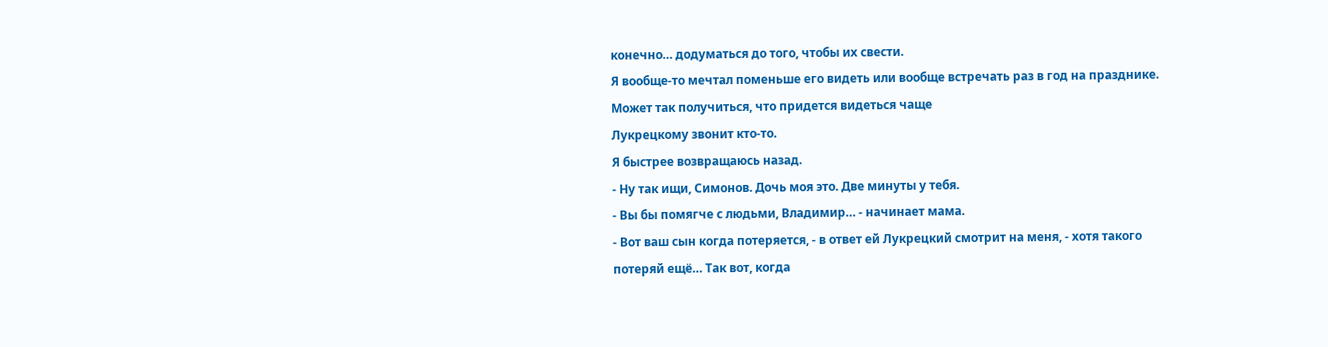конечно… додуматься до того, чтобы их свести.
Я вообще-то мечтал поменьше его видеть или вообще встречать раз в год на празднике.
Может так получиться, что придется видеться чаще
Лукрецкому звонит кто-то.
Я быстрее возвращаюсь назад.
- Ну так ищи, Симонов. Дочь моя это. Две минуты у тебя.
- Вы бы помягче с людьми, Владимир… - начинает мама.
- Вот ваш сын когда потеряется, - в ответ ей Лукрецкий смотрит на меня, - хотя такого потеряй ещё… Так вот, когда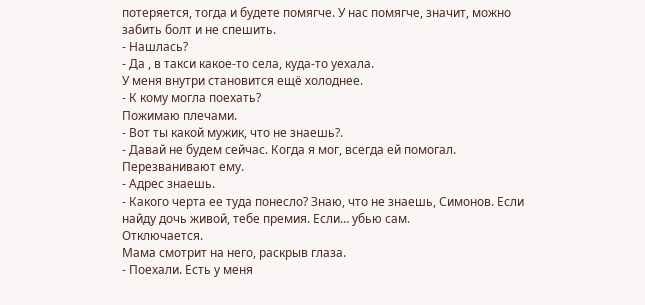потеряется, тогда и будете помягче. У нас помягче, значит, можно забить болт и не спешить.
- Нашлась?
- Да , в такси какое-то села, куда-то уехала.
У меня внутри становится ещё холоднее.
- К кому могла поехать?
Пожимаю плечами.
- Вот ты какой мужик, что не знаешь?.
- Давай не будем сейчас. Когда я мог, всегда ей помогал.
Перезванивают ему.
- Адрес знаешь.
- Какого черта ее туда понесло? Знаю, что не знаешь, Симонов. Если найду дочь живой, тебе премия. Если… убью сам.
Отключается.
Мама смотрит на него, раскрыв глаза.
- Поехали. Есть у меня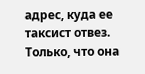адрес, куда ее таксист отвез. Только, что она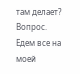там делает? Вопрос.
Едем все на моей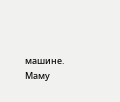машине. Маму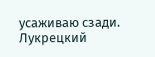усаживаю сзади. Лукрецкий